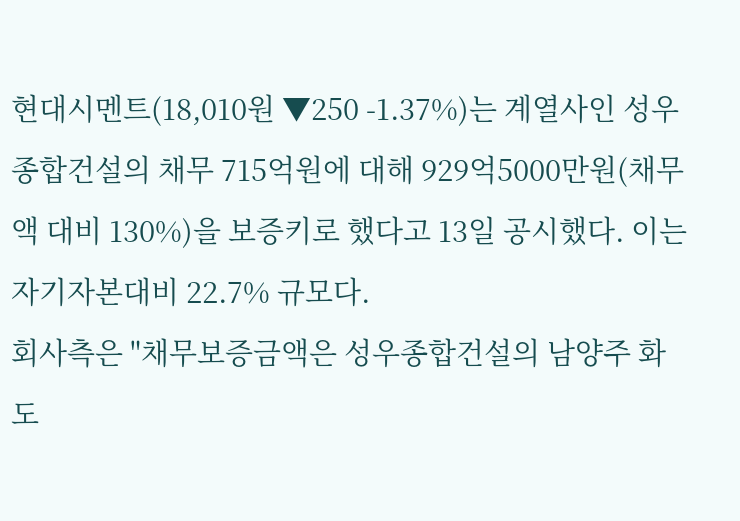현대시멘트(18,010원 ▼250 -1.37%)는 계열사인 성우종합건설의 채무 715억원에 대해 929억5000만원(채무액 대비 130%)을 보증키로 했다고 13일 공시했다. 이는 자기자본대비 22.7% 규모다.
회사측은 "채무보증금액은 성우종합건설의 남양주 화도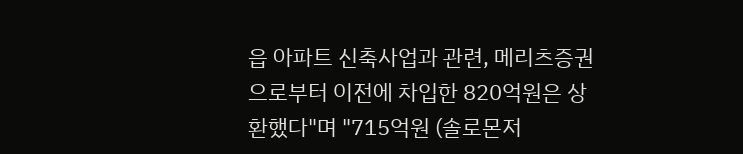읍 아파트 신축사업과 관련, 메리츠증권으로부터 이전에 차입한 820억원은 상환했다"며 "715억원 (솔로몬저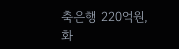축은행 220억원, 화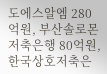도에스알엠 280억원, 부산솔로몬저축은행 80억원, 한국상호저축은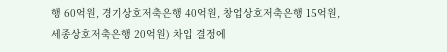행 60억원, 경기상호저축은행 40억원, 창업상호저축은행 15억원, 세종상호저축은행 20억원) 차입 결정에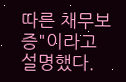따른 채무보증"이라고 설명했다.